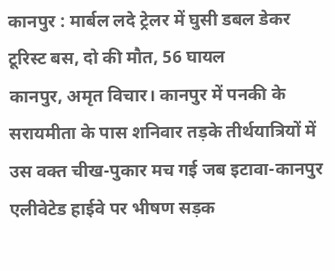कानपुर : मार्बल लदे ट्रेलर में घुसी डबल डेकर टूरिस्ट बस, दो की मौत, 56 घायल
कानपुर, अमृत विचार। कानपुर में पनकी के सरायमीता के पास शनिवार तड़के तीर्थयात्रियों में उस वक्त चीख-पुकार मच गई जब इटावा-कानपुर एलीवेटेड हाईवे पर भीषण सड़क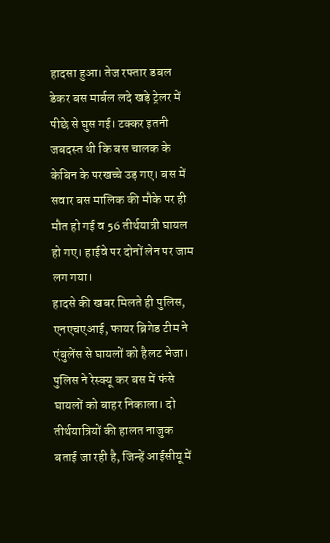हादसा हुआ। तेज रफ्तार डबल डेकर बस मार्बल लदे खड़े ट्रेलर में पीछे से घुस गई। टक्कर इतनी जबदस्त थी कि बस चालक के केबिन के परखच्चे उड़ गए। बस में सवार बस मालिक की मौके पर ही मौत हो गई व 56 तीर्थयात्री घायल हो गए। हाईवे पर दोनों लेन पर जाम लग गया।
हादसे की खबर मिलते ही पुलिस, एनएचएआई, फायर ब्रिगेड टीम ने एंबुलेंस से घायलों को हैलट भेजा। पुलिस ने रेस्क्यू कर बस में फंसे घायलों को बाहर निकाला। दो तीर्थयात्रियों की हालत नाजुक बताई जा रही है, जिन्हें आईसीयू में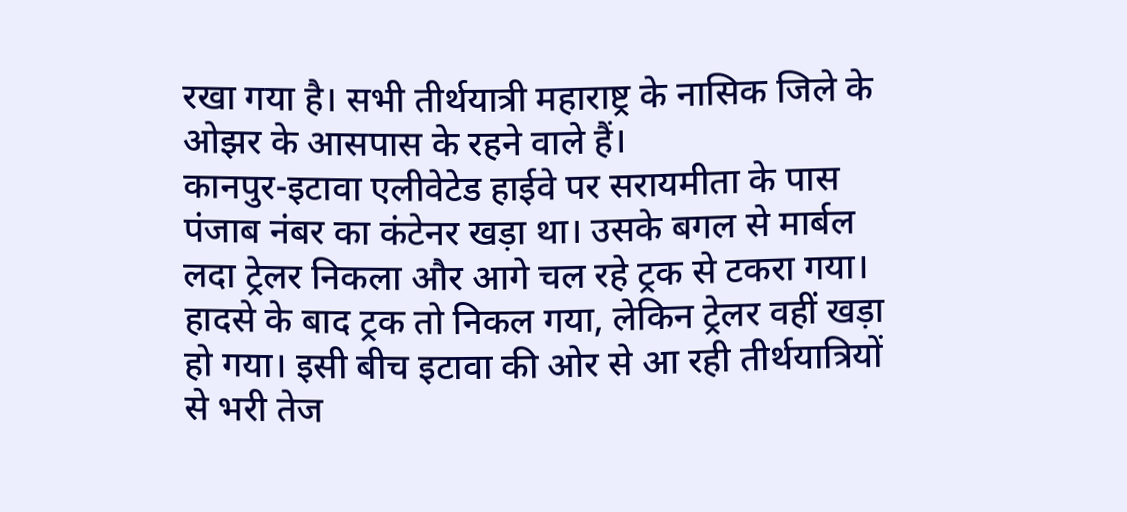रखा गया है। सभी तीर्थयात्री महाराष्ट्र के नासिक जिले के ओझर के आसपास के रहने वाले हैं।
कानपुर-इटावा एलीवेटेड हाईवे पर सरायमीता के पास पंजाब नंबर का कंटेनर खड़ा था। उसके बगल से मार्बल लदा ट्रेलर निकला और आगे चल रहे ट्रक से टकरा गया। हादसे के बाद ट्रक तो निकल गया, लेकिन ट्रेलर वहीं खड़ा हो गया। इसी बीच इटावा की ओर से आ रही तीर्थयात्रियों से भरी तेज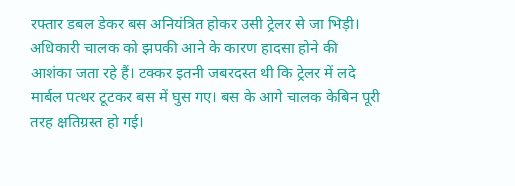रफ्तार डबल डेकर बस अनियंत्रित होकर उसी ट्रेलर से जा भिड़ी।
अधिकारी चालक को झपकी आने के कारण हादसा होने की आशंका जता रहे हैं। टक्कर इतनी जबरदस्त थी कि ट्रेलर में लदे मार्बल पत्थर टूटकर बस में घुस गए। बस के आगे चालक केबिन पूरी तरह क्षतिग्रस्त हो गई।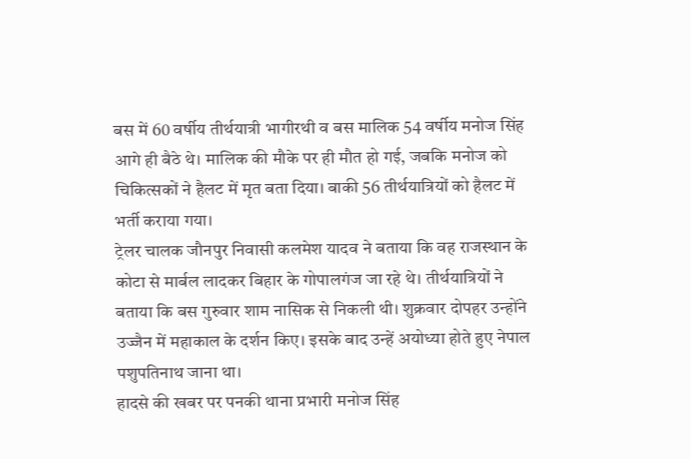बस में 60 वर्षीय तीर्थयात्री भागीरथी व बस मालिक 54 वर्षीय मनोज सिंह आगे ही बैठे थे। मालिक की मौके पर ही मौत हो गई, जबकि मनोज को चिकित्सकों ने हैलट में मृत बता दिया। बाकी 56 तीर्थयात्रियों को हैलट में भर्ती कराया गया।
ट्रेलर चालक जौनपुर निवासी कलमेश यादव ने बताया कि वह राजस्थान के कोटा से मार्बल लादकर बिहार के गोपालगंज जा रहे थे। तीर्थयात्रियों ने बताया कि बस गुरुवार शाम नासिक से निकली थी। शुक्रवार दोपहर उन्होंने उज्जैन में महाकाल के दर्शन किए। इसके बाद उन्हें अयोध्या होते हुए नेपाल पशुपतिनाथ जाना था।
हादसे की खबर पर पनकी थाना प्रभारी मनोज सिंह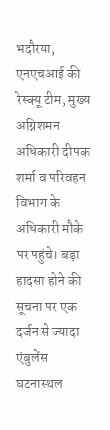भदौरया, एनएचआई की रेस्क्यू टीम, मुख्य अग्निशमन अधिकारी दीपक शर्मा व परिवहन विभाग के अधिकारी मौके पर पहुंचे। बड़ा हादसा होने की सूचना पर एक दर्जन से ज्यादा एंबुलेंस घटनास्थल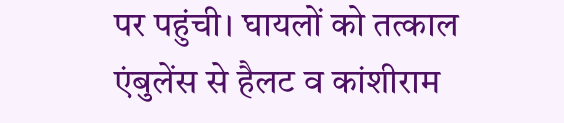पर पहुंची। घायलों को तत्काल एंबुलेंस से हैलट व कांशीराम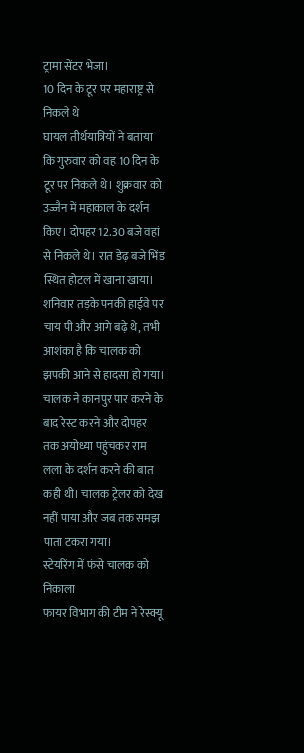ट्रामा सेंटर भेजा।
10 दिन के टूर पर महाराष्ट्र से निकले थे
घायल तीर्थयात्रियों ने बताया कि गुरुवार को वह 10 दिन के टूर पर निकले थे। शुक्रवार को उज्जैन में महाकाल के दर्शन किए। दोपहर 12.30 बजे वहां से निकले थे। रात डेढ़ बजे भिंड स्थित होटल में खाना खाया। शनिवार तड़के पनकी हाईवे पर चाय पी और आगे बढ़े थे, तभी आशंका है कि चालक को झपकी आने से हादसा हो गया। चालक ने कानपुर पार करने के बाद रेस्ट करने और दोपहर तक अयोध्या पहुंचकर राम लला के दर्शन करने की बात कही थी। चालक ट्रेलर को देख नहीं पाया और जब तक समझ पाता टकरा गया।
स्टेयरिंग में फंसे चालक को निकाला
फायर विभाग की टीम ने रेस्क्यू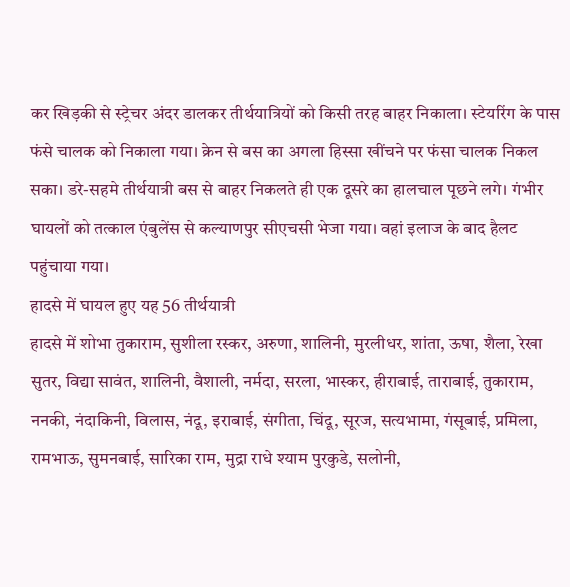कर खिड़की से स्ट्रेचर अंदर डालकर तीर्थयात्रियों को किसी तरह बाहर निकाला। स्टेयरिंग के पास फंसे चालक को निकाला गया। क्रेन से बस का अगला हिस्सा खींचने पर फंसा चालक निकल सका। डरे-सहमे तीर्थयात्री बस से बाहर निकलते ही एक दूसरे का हालचाल पूछने लगे। गंभीर घायलों को तत्काल एंबुलेंस से कल्याणपुर सीएचसी भेजा गया। वहां इलाज के बाद हैलट पहुंचाया गया।
हादसे में घायल हुए यह 56 तीर्थयात्री
हादसे में शोभा तुकाराम, सुशीला रस्कर, अरुणा, शालिनी, मुरलीधर, शांता, ऊषा, शैला, रेखा सुतर, विद्या सावंत, शालिनी, वैशाली, नर्मदा, सरला, भास्कर, हीराबाई, ताराबाई, तुकाराम, ननकी, नंदाकिनी, विलास, नंदू, इराबाई, संगीता, चिंदू, सूरज, सत्यभामा, गंसूबाई, प्रमिला, रामभाऊ, सुमनबाई, सारिका राम, मुद्रा राधे श्याम पुरकुडे, सलोनी,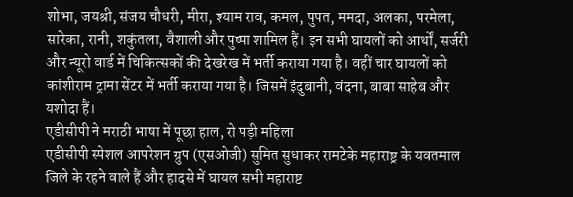शोभा, जयश्री, संजय चौधरी, मीरा, श्याम राव, कमल, पुपत, ममदा, अलका, परमेला, सारेका, रानी, शकुंतला, वैशाली और पुष्पा शामिल हैं। इन सभी घायलों को आर्थों, सर्जरी और न्यूरो वार्ड में चिकित्सकों की देखरेख में भर्ती कराया गया है। वहीं चार घायलों को कांशीराम ट्रामा सेंटर में भर्ती कराया गया है। जिसमें इंदुबानी, वंदना, बाबा साहेब और यशोदा हैं।
एडीसीपी ने मराठी भाषा में पूछा हाल, रो पड़ी महिला
एडीसीपी स्पेशल आपरेशन ग्रुप (एसओजी) सुमित सुधाकर रामटेके महाराष्ट्र के यवतमाल जिले के रहने वाले हैं और हादसे में घायल सभी महाराष्ट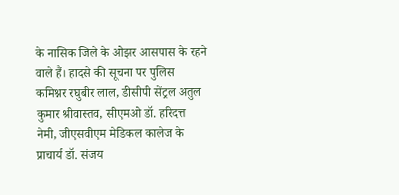के नासिक जिले के ओझर आसपास के रहने वाले हैं। हादसे की सूचना पर पुलिस कमिश्नर रघुबीर लाल, डीसीपी सेंट्रल अतुल कुमार श्रीवास्तव, सीएमओ डॉ. हरिदत्त नेमी, जीएसवीएम मेडिकल कालेज के प्राचार्य डॉ. संजय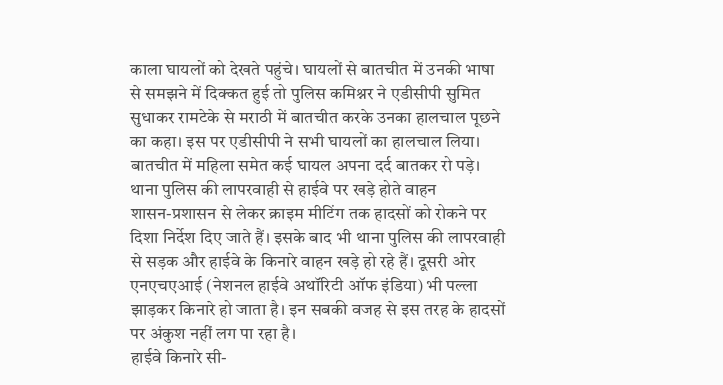काला घायलों को देखते पहुंचे। घायलों से बातचीत में उनकी भाषा से समझने में दिक्कत हुई तो पुलिस कमिश्नर ने एडीसीपी सुमित सुधाकर रामटेके से मराठी में बातचीत करके उनका हालचाल पूछने का कहा। इस पर एडीसीपी ने सभी घायलों का हालचाल लिया। बातचीत में महिला समेत कई घायल अपना दर्द बातकर रो पड़े।
थाना पुलिस की लापरवाही से हाईवे पर खड़े होते वाहन
शासन-प्रशासन से लेकर क्राइम मीटिंग तक हादसों को रोकने पर दिशा निर्देश दिए जाते हैं। इसके बाद भी थाना पुलिस की लापरवाही से सड़क और हाईवे के किनारे वाहन खड़े हो रहे हैं। दूसरी ओर एनएचएआई (नेशनल हाईवे अथॉरिटी ऑफ इंडिया) भी पल्ला झाड़कर किनारे हो जाता है। इन सबकी वजह से इस तरह के हादसों पर अंकुश नहीं लग पा रहा है।
हाईवे किनारे सी-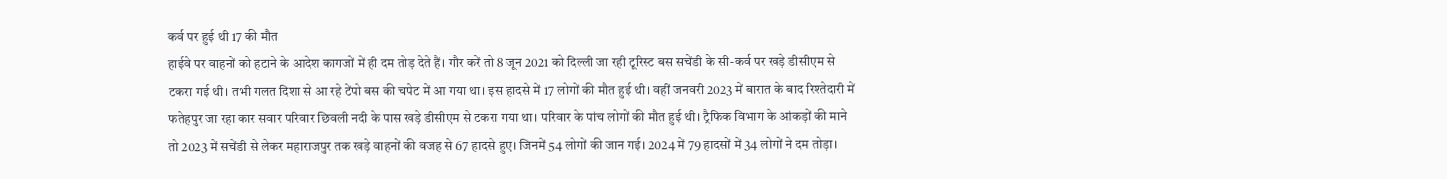कर्व पर हुई थी 17 की मौत
हाईवे पर वाहनों को हटाने के आदेश कागजों में ही दम तोड़ देते हैं। गौर करें तो 8 जून 2021 को दिल्ली जा रही टूरिस्ट बस सचेंडी के सी-कर्व पर खड़े डीसीएम से टकरा गई थी। तभी गलत दिशा से आ रहे टेंपो बस की चपेट में आ गया था। इस हादसे में 17 लोगों की मौत हुई थी। वहीं जनवरी 2023 में बारात के बाद रिश्तेदारी में फतेहपुर जा रहा कार सवार परिवार छिवली नदी के पास खड़े डीसीएम से टकरा गया था। परिवार के पांच लोगों की मौत हुई थी। ट्रैफिक विभाग के आंकड़ों की माने तो 2023 में सचेंडी से लेकर महाराजपुर तक खड़े वाहनों की वजह से 67 हादसे हुए। जिनमें 54 लोगों की जान गई। 2024 में 79 हादसों में 34 लोगों ने दम तोड़ा।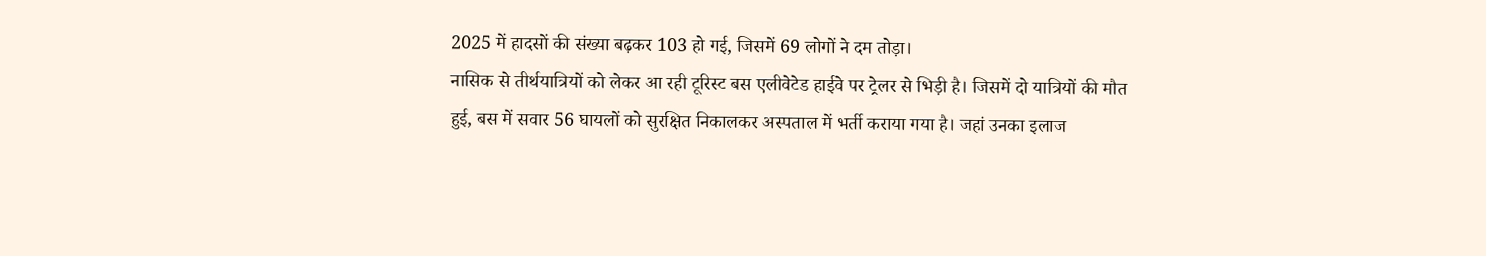2025 में हादसों की संख्या बढ़कर 103 हो गई, जिसमें 69 लोगों ने दम तोड़ा।
नासिक से तीर्थयात्रियों को लेकर आ रही टूरिस्ट बस एलीवेटेड हाईवे पर ट्रेलर से भिड़ी है। जिसमें दो यात्रियों की मौत हुई, बस में सवार 56 घायलों को सुरक्षित निकालकर अस्पताल में भर्ती कराया गया है। जहां उनका इलाज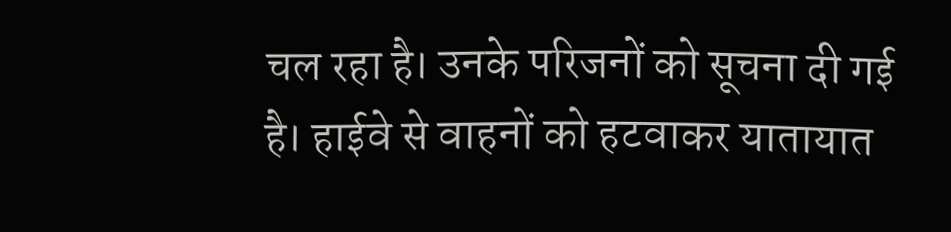चल रहा है। उनके परिजनों को सूचना दी गई है। हाईवे से वाहनों को हटवाकर यातायात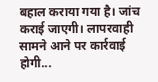बहाल कराया गया है। जांच कराई जाएगी। लापरवाही सामने आने पर कार्रवाई होगी...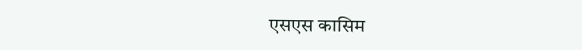एसएस कासिम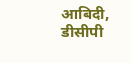आबिदी, डीसीपी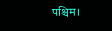पश्चिम।